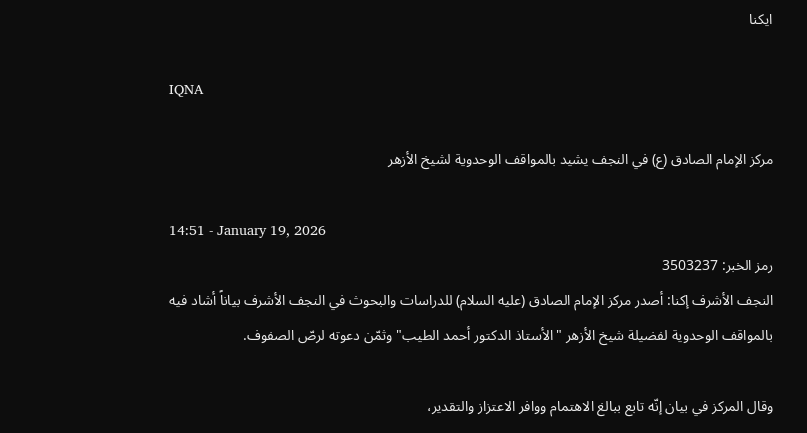ایکنا

IQNA

مركز الإمام الصادق (ع) في النجف یشید بالمواقف الوحدوية لشيخ الأزهر

14:51 - January 19, 2026
رمز الخبر: 3503237
النجف الأشرف إکنا: أصدر مركز الإمام الصادق (عليه السلام) للدراسات والبحوث في النجف الأشرف بياناً أشاد فيه بالمواقف الوحدوية لفضيلة شيخ الأزهر "الأستاذ الدكتور أحمد الطيب" وثمّن دعوته لرصّ الصفوف.

وقال المركز في بيان إنّه تابع ببالغ الاهتمام ووافر الاعتزاز والتقدير،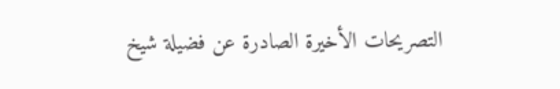التصريحات الأخيرة الصادرة عن فضيلة شيخ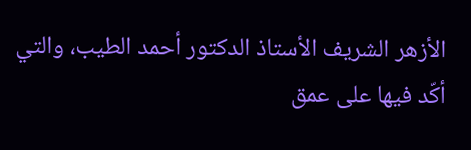الأزهر الشريف الأستاذ الدكتور أحمد الطيب، والتي أكّد فيها على عمق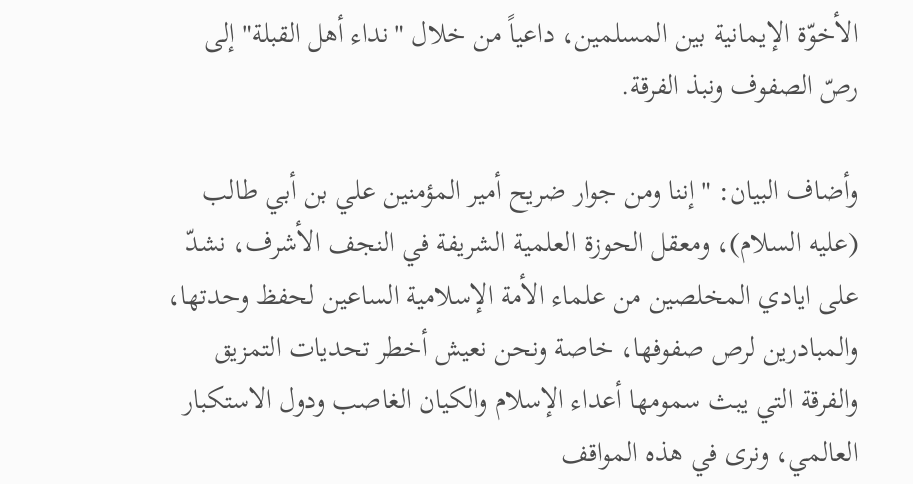الأخوّة الإيمانية بين المسلمين، داعياً من خلال "نداء أهل القبلة" إلى رصّ الصفوف ونبذ الفرقة.

وأضاف البيان: "إننا ومن جوار ضريح أمير المؤمنين علي بن أبي طالب (عليه السلام)، ومعقل الحوزة العلمية الشريفة في النجف الأشرف، نشدّ على ايادي المخلصين من علماء الأمة الإسلامية الساعين لحفظ وحدتها، والمبادرين لرص صفوفها، خاصة ونحن نعيش أخطر تحديات التمزيق والفرقة التي يبث سمومها أعداء الإسلام والكيان الغاصب ودول الاستكبار العالمي، ونرى في هذه المواقف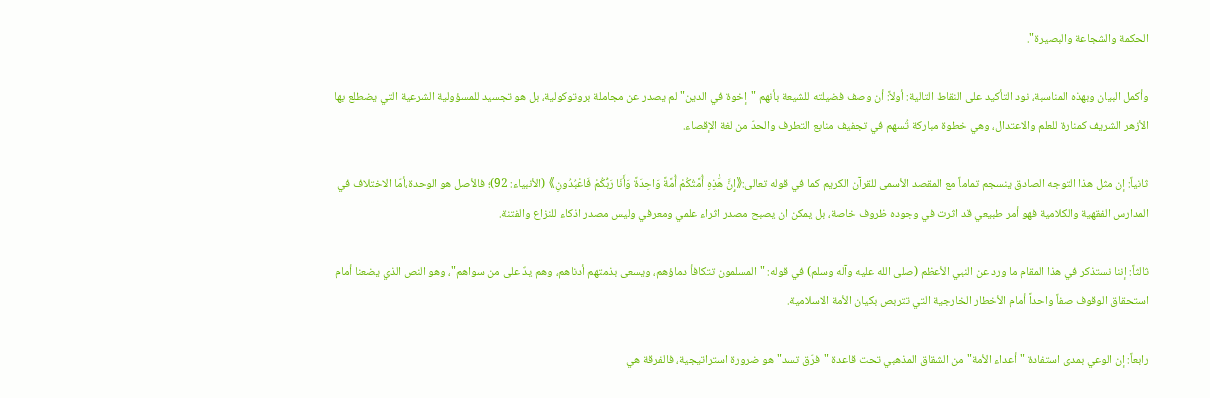الحكمة والشجاعة والبصيرة".

وأكمل البيان وبهذه المناسبة، نود التأكيد على النقاط التالية: أولاً: أن وصف فضيلته للشيعة بأنهم "إخوة في الدين" لم يصدر عن مجاملة بروتوكولية، بل هو تجسيد للمسؤولية الشرعية التي يضطلع بها الأزهر الشريف كمنارة للعلم والاعتدال، وهي خطوة مباركة تُسهم في تجفيف منابع التطرف والحدّ من لغة الإقصاء.

ثانياً: إن مثل هذا التوجه الصادق ينسجم تماماً مع المقصد الأسمى للقرآن الكريم كما في قوله تعالى:《إِنَّ هَٰذِهِ أُمَّتُكُمْ أُمَّةً وَاحِدَةً وَأَنَا رَبُّكُمْ فَاعْبُدُونِ》 (الأنبياء: 92)؛ فالأصل هو الوحدة،أمّا الاختلاف في المدارس الفقهية والكلامية فهو أمر طبيعي قد اثرت في وجوده ظروف خاصة، بل يمكن ان يصبح مصدر اثراء علمي ومعرفي وليس مصدر اذكاء للنزاع والفتنة.

ثالثاً: إننا نستذكر في هذا المقام ما ورد عن النبي الأعظم (صلى الله عليه وآله وسلم) في قوله: "المسلمون تتكافأ دماؤهم، ويسعى بذمتهم أدناهم، وهم يدٌ على من سواهم"، وهو النص الذي يضعنا أمام استحقاق الوقوف صفاً واحداً أمام الأخطار الخارجية التي تتربص بكيان الأمة الاسلامية.

رابعاً: إن الوعي بمدى استفادة "أعداء الأمة" من الشقاق المذهبي تحت قاعدة "فرّق تسد" هو ضرورة استراتيجية، فالفرقة هي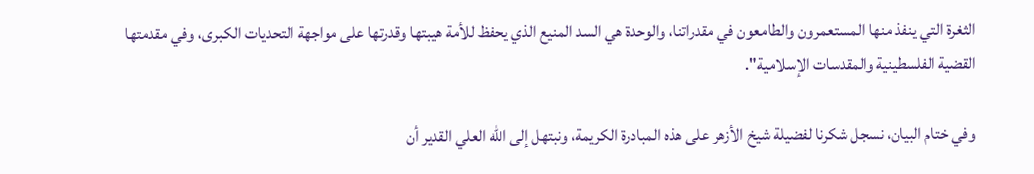الثغرة التي ينفذ منها المستعمرون والطامعون في مقدراتنا، والوحدة هي السد المنيع الذي يحفظ للأمة هيبتها وقدرتها على مواجهة التحديات الكبرى، وفي مقدمتها القضية الفلسطينية والمقدسات الإسلامية".

وفي ختام البيان، نسجل شكرنا لفضيلة شيخ الأزهر على هذه المبادرة الكريمة، ونبتهل إلى الله العلي القدير أن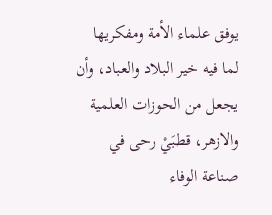يوفق علماء الأمة ومفكريها لما فيه خير البلاد والعباد، وأن يجعل من الحوزات العلمية والازهر، قطبَيْ رحى في صناعة الوفاء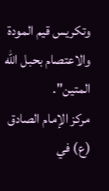وتكريس قيم المودة والاعتصام بحبل الله المتين".
مركز الإمام الصادق (ع) في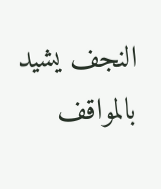النجف یشید بالمواقف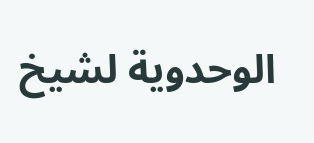الوحدوية لشيخ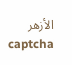الأزهر
captcha